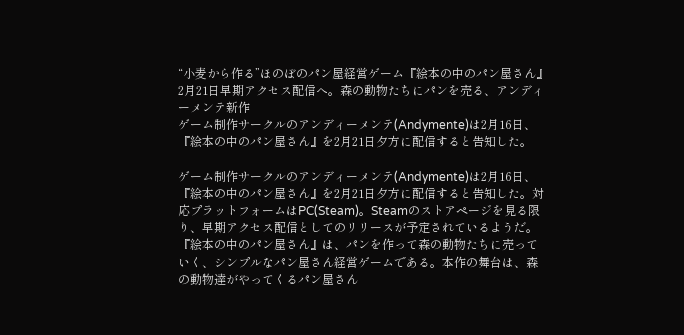“小麦から作る”ほのぼのパン屋経営ゲーム『絵本の中のパン屋さん』2月21日早期アクセス配信へ。森の動物たちにパンを売る、アンディーメンテ新作
ゲーム制作サークルのアンディーメンテ(Andymente)は2月16日、『絵本の中のパン屋さん』を2月21日夕方に配信すると告知した。

ゲーム制作サークルのアンディーメンテ(Andymente)は2月16日、『絵本の中のパン屋さん』を2月21日夕方に配信すると告知した。対応プラットフォームはPC(Steam)。Steamのストアページを見る限り、早期アクセス配信としてのリリースが予定されているようだ。
『絵本の中のパン屋さん』は、パンを作って森の動物たちに売っていく、シンプルなパン屋さん経営ゲームである。本作の舞台は、森の動物達がやってくるパン屋さん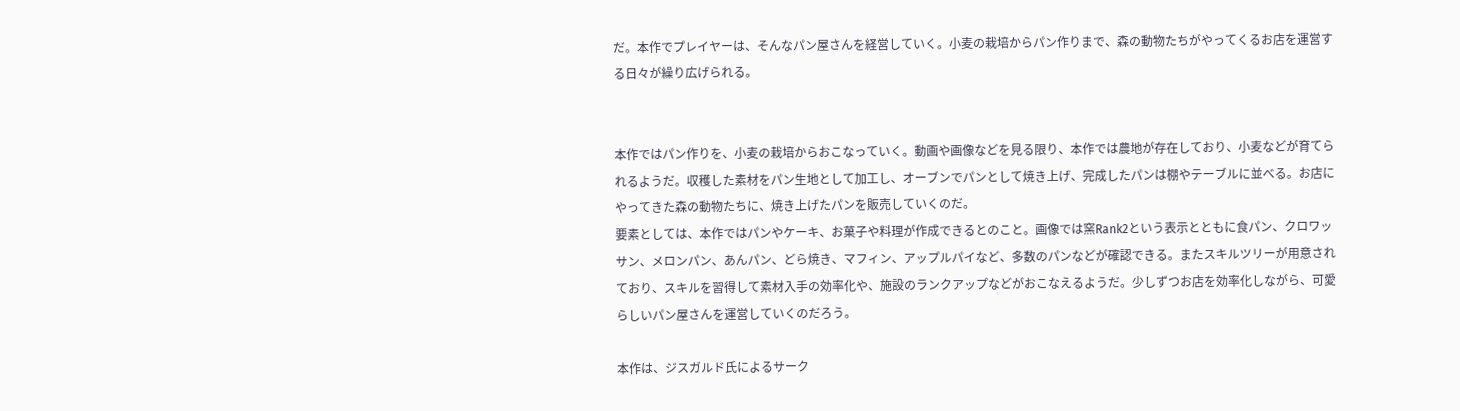だ。本作でプレイヤーは、そんなパン屋さんを経営していく。小麦の栽培からパン作りまで、森の動物たちがやってくるお店を運営する日々が繰り広げられる。


本作ではパン作りを、小麦の栽培からおこなっていく。動画や画像などを見る限り、本作では農地が存在しており、小麦などが育てられるようだ。収穫した素材をパン生地として加工し、オーブンでパンとして焼き上げ、完成したパンは棚やテーブルに並べる。お店にやってきた森の動物たちに、焼き上げたパンを販売していくのだ。
要素としては、本作ではパンやケーキ、お菓子や料理が作成できるとのこと。画像では窯Rank2という表示とともに食パン、クロワッサン、メロンパン、あんパン、どら焼き、マフィン、アップルパイなど、多数のパンなどが確認できる。またスキルツリーが用意されており、スキルを習得して素材入手の効率化や、施設のランクアップなどがおこなえるようだ。少しずつお店を効率化しながら、可愛らしいパン屋さんを運営していくのだろう。

本作は、ジスガルド氏によるサーク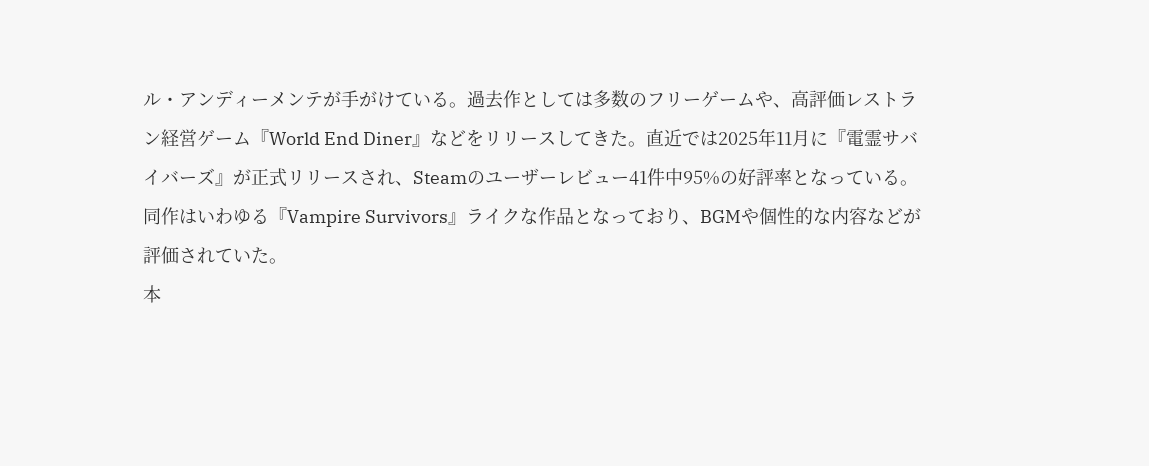ル・アンディーメンテが手がけている。過去作としては多数のフリーゲームや、高評価レストラン経営ゲーム『World End Diner』などをリリースしてきた。直近では2025年11月に『電霊サバイバーズ』が正式リリースされ、Steamのユーザーレビュー41件中95%の好評率となっている。同作はいわゆる『Vampire Survivors』ライクな作品となっており、BGMや個性的な内容などが評価されていた。
本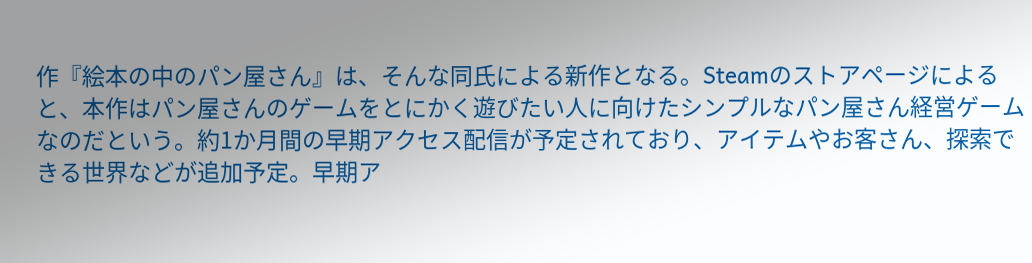作『絵本の中のパン屋さん』は、そんな同氏による新作となる。Steamのストアページによると、本作はパン屋さんのゲームをとにかく遊びたい人に向けたシンプルなパン屋さん経営ゲームなのだという。約1か月間の早期アクセス配信が予定されており、アイテムやお客さん、探索できる世界などが追加予定。早期ア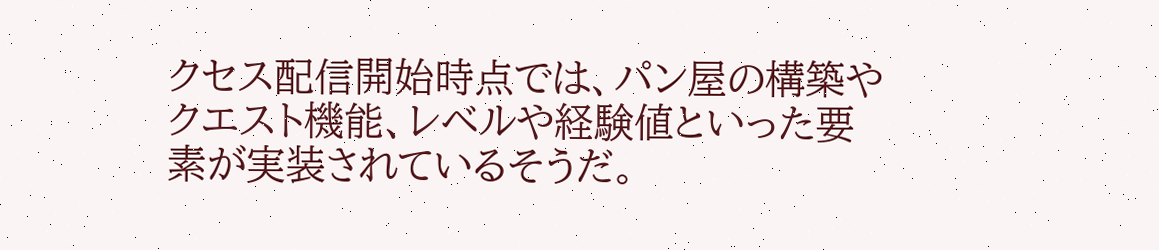クセス配信開始時点では、パン屋の構築やクエスト機能、レベルや経験値といった要素が実装されているそうだ。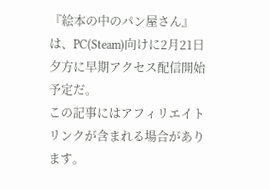『絵本の中のパン屋さん』は、PC(Steam)向けに2月21日夕方に早期アクセス配信開始予定だ。
この記事にはアフィリエイトリンクが含まれる場合があります。